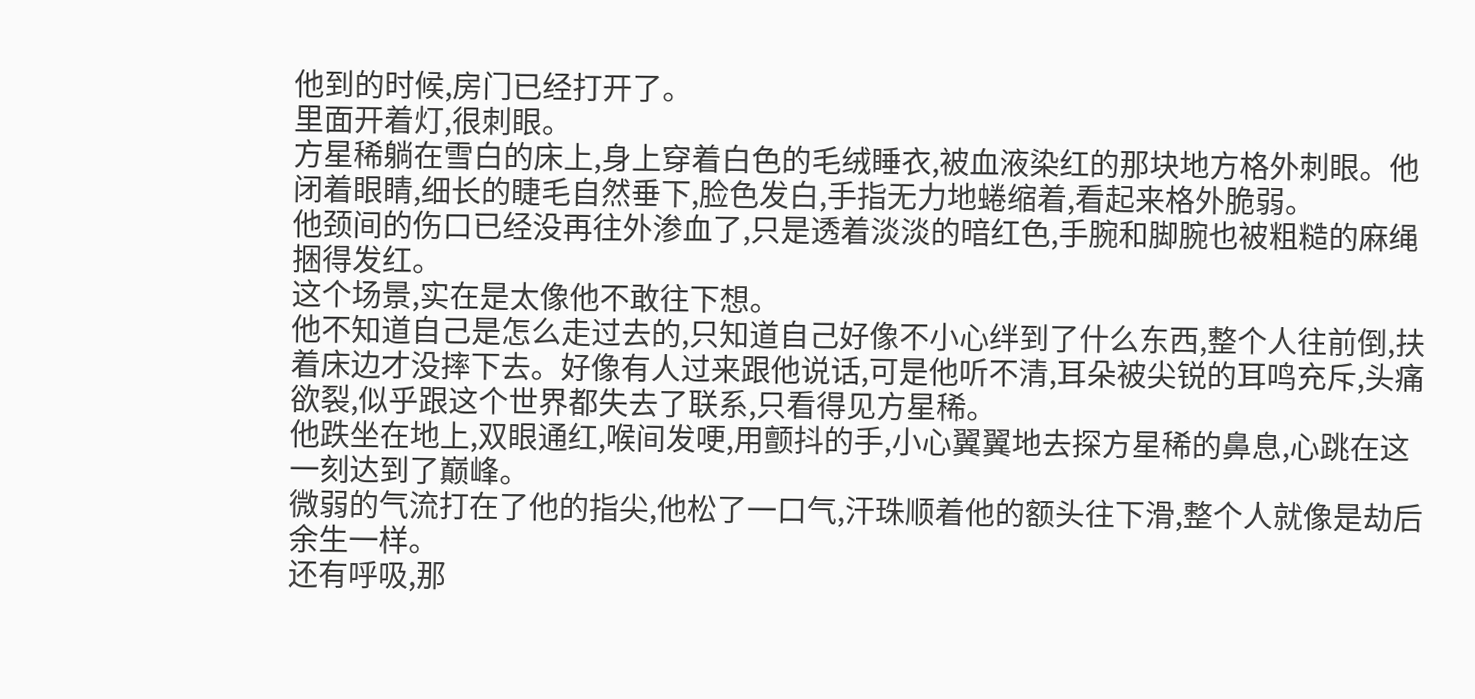他到的时候,房门已经打开了。
里面开着灯,很刺眼。
方星稀躺在雪白的床上,身上穿着白色的毛绒睡衣,被血液染红的那块地方格外刺眼。他闭着眼睛,细长的睫毛自然垂下,脸色发白,手指无力地蜷缩着,看起来格外脆弱。
他颈间的伤口已经没再往外渗血了,只是透着淡淡的暗红色,手腕和脚腕也被粗糙的麻绳捆得发红。
这个场景,实在是太像他不敢往下想。
他不知道自己是怎么走过去的,只知道自己好像不小心绊到了什么东西,整个人往前倒,扶着床边才没摔下去。好像有人过来跟他说话,可是他听不清,耳朵被尖锐的耳鸣充斥,头痛欲裂,似乎跟这个世界都失去了联系,只看得见方星稀。
他跌坐在地上,双眼通红,喉间发哽,用颤抖的手,小心翼翼地去探方星稀的鼻息,心跳在这一刻达到了巅峰。
微弱的气流打在了他的指尖,他松了一口气,汗珠顺着他的额头往下滑,整个人就像是劫后余生一样。
还有呼吸,那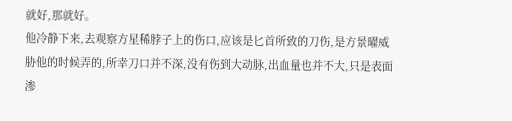就好,那就好。
他冷静下来,去观察方星稀脖子上的伤口,应该是匕首所致的刀伤,是方景曜威胁他的时候弄的,所幸刀口并不深,没有伤到大动脉,出血量也并不大,只是表面渗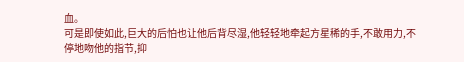血。
可是即使如此,巨大的后怕也让他后背尽湿,他轻轻地牵起方星稀的手,不敢用力,不停地吻他的指节,抑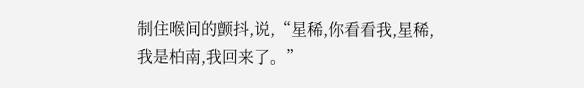制住喉间的颤抖,说,“星稀,你看看我,星稀,我是柏南,我回来了。”